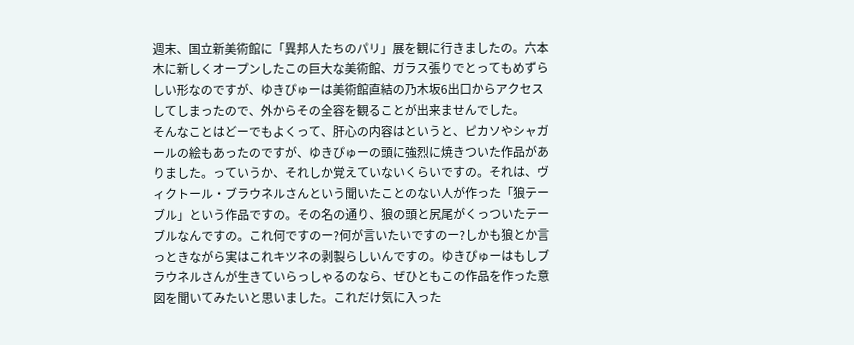週末、国立新美術館に「異邦人たちのパリ」展を観に行きましたの。六本木に新しくオープンしたこの巨大な美術館、ガラス張りでとってもめずらしい形なのですが、ゆきぴゅーは美術館直結の乃木坂6出口からアクセスしてしまったので、外からその全容を観ることが出来ませんでした。
そんなことはどーでもよくって、肝心の内容はというと、ピカソやシャガールの絵もあったのですが、ゆきぴゅーの頭に強烈に焼きついた作品がありました。っていうか、それしか覚えていないくらいですの。それは、ヴィクトール・ブラウネルさんという聞いたことのない人が作った「狼テーブル」という作品ですの。その名の通り、狼の頭と尻尾がくっついたテーブルなんですの。これ何ですのー?何が言いたいですのー?しかも狼とか言っときながら実はこれキツネの剥製らしいんですの。ゆきぴゅーはもしブラウネルさんが生きていらっしゃるのなら、ぜひともこの作品を作った意図を聞いてみたいと思いました。これだけ気に入った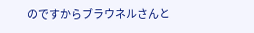のですからブラウネルさんと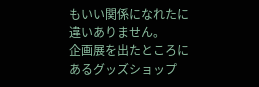もいい関係になれたに違いありません。
企画展を出たところにあるグッズショップ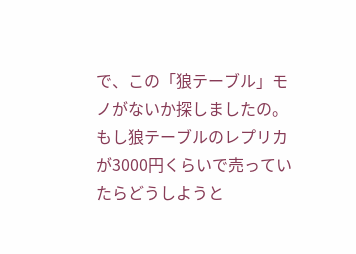で、この「狼テーブル」モノがないか探しましたの。もし狼テーブルのレプリカが3000円くらいで売っていたらどうしようと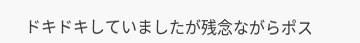ドキドキしていましたが残念ながらポス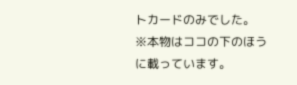トカードのみでした。
※本物はココの下のほうに載っています。